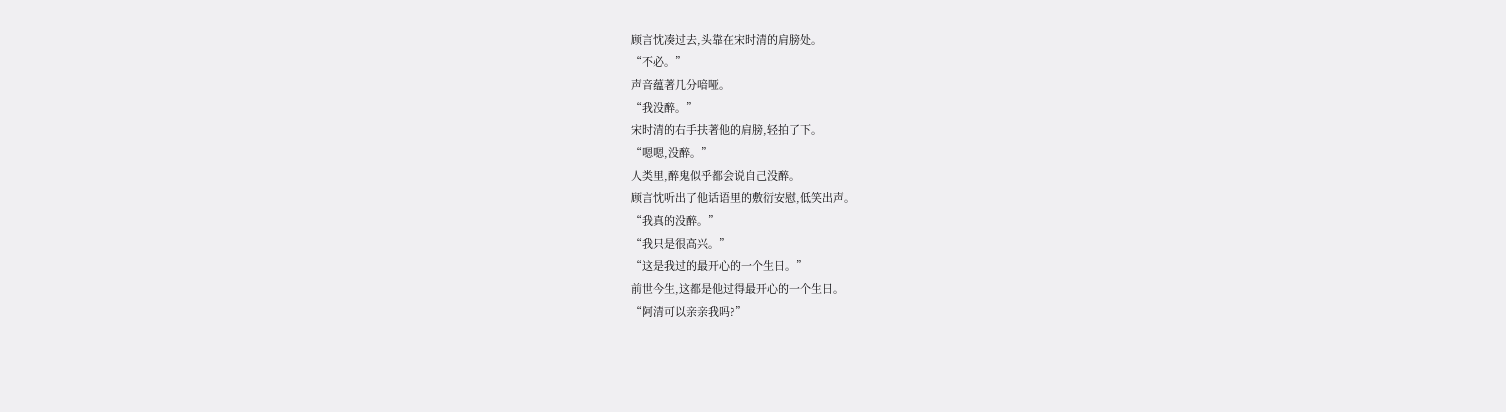顾言忱凑过去,头靠在宋时清的肩膀处。
“不必。”
声音蕴著几分喑哑。
“我没醉。”
宋时清的右手扶著他的肩膀,轻拍了下。
“嗯嗯,没醉。”
人类里,醉鬼似乎都会说自己没醉。
顾言忱听出了他话语里的敷衍安慰,低笑出声。
“我真的没醉。”
“我只是很高兴。”
“这是我过的最开心的一个生日。”
前世今生,这都是他过得最开心的一个生日。
“阿清可以亲亲我吗?”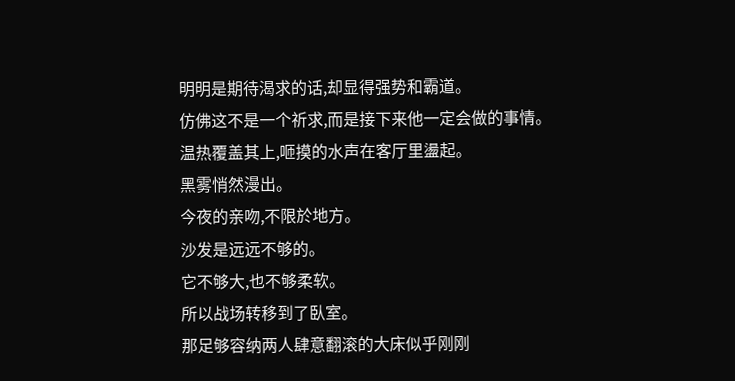明明是期待渴求的话,却显得强势和霸道。
仿佛这不是一个祈求,而是接下来他一定会做的事情。
温热覆盖其上,咂摸的水声在客厅里盪起。
黑雾悄然漫出。
今夜的亲吻,不限於地方。
沙发是远远不够的。
它不够大,也不够柔软。
所以战场转移到了臥室。
那足够容纳两人肆意翻滚的大床似乎刚刚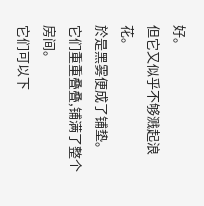好。
但它又似乎不够溅起浪花。
於是黑雾便成了铺垫。
它们重重叠叠,铺满了整个房间。
它们可以下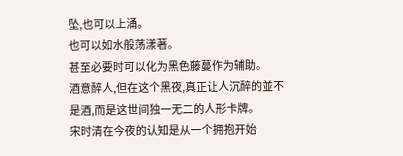坠,也可以上涌。
也可以如水般荡漾著。
甚至必要时可以化为黑色藤蔓作为辅助。
酒意醉人,但在这个黑夜,真正让人沉醉的並不是酒,而是这世间独一无二的人形卡牌。
宋时清在今夜的认知是从一个拥抱开始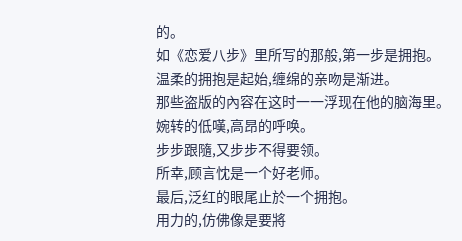的。
如《恋爱八步》里所写的那般,第一步是拥抱。
温柔的拥抱是起始,缠绵的亲吻是渐进。
那些盗版的內容在这时一一浮现在他的脑海里。
婉转的低嘆,高昂的呼唤。
步步跟隨,又步步不得要领。
所幸,顾言忱是一个好老师。
最后,泛红的眼尾止於一个拥抱。
用力的,仿佛像是要將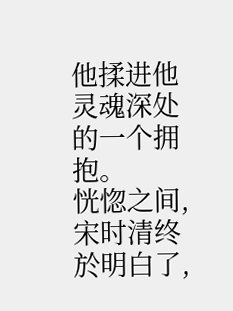他揉进他灵魂深处的一个拥抱。
恍惚之间,宋时清终於明白了,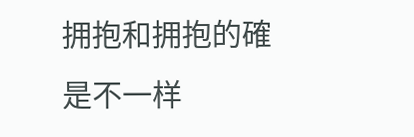拥抱和拥抱的確是不一样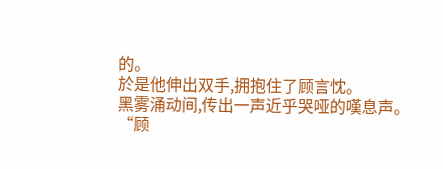的。
於是他伸出双手,拥抱住了顾言忱。
黑雾涌动间,传出一声近乎哭哑的嘆息声。
“顾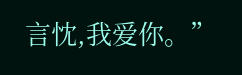言忱,我爱你。”